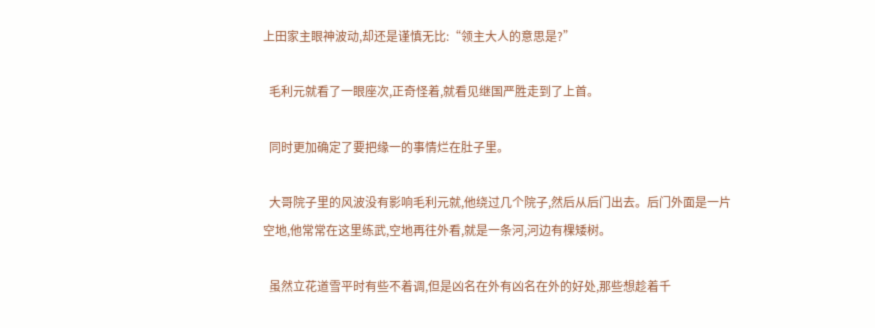上田家主眼神波动,却还是谨慎无比:“领主大人的意思是?”

  毛利元就看了一眼座次,正奇怪着,就看见继国严胜走到了上首。

  同时更加确定了要把缘一的事情烂在肚子里。

  大哥院子里的风波没有影响毛利元就,他绕过几个院子,然后从后门出去。后门外面是一片空地,他常常在这里练武,空地再往外看,就是一条河,河边有棵矮树。

  虽然立花道雪平时有些不着调,但是凶名在外有凶名在外的好处,那些想趁着千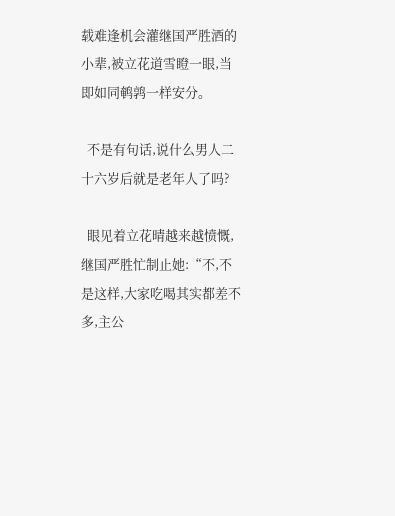载难逢机会灌继国严胜酒的小辈,被立花道雪瞪一眼,当即如同鹌鹑一样安分。

  不是有句话,说什么男人二十六岁后就是老年人了吗?

  眼见着立花晴越来越愤慨,继国严胜忙制止她:“不,不是这样,大家吃喝其实都差不多,主公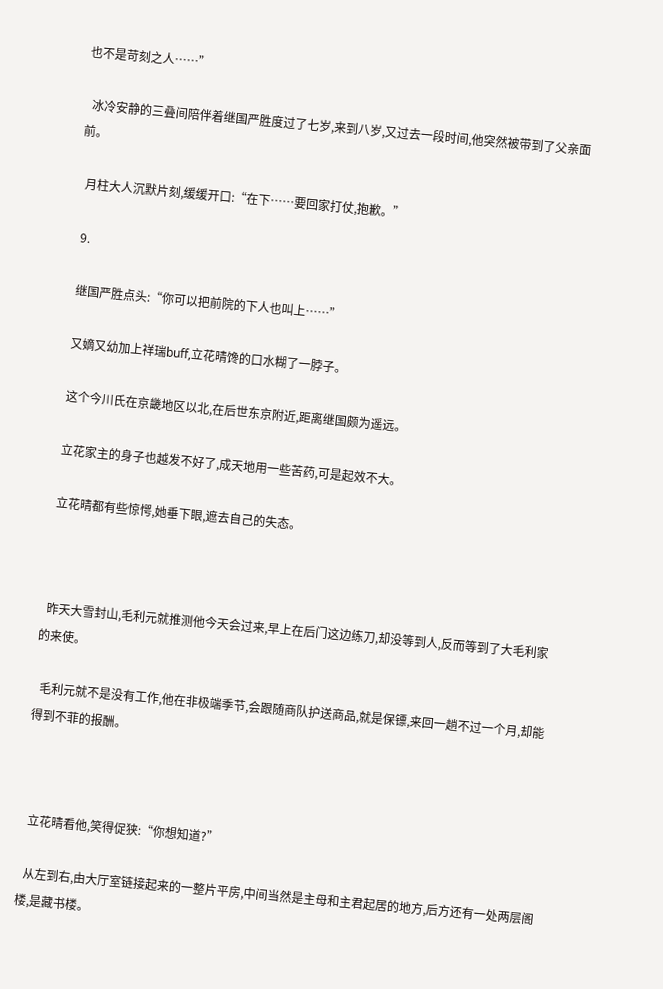也不是苛刻之人……”

  冰冷安静的三叠间陪伴着继国严胜度过了七岁,来到八岁,又过去一段时间,他突然被带到了父亲面前。

  月柱大人沉默片刻,缓缓开口:“在下……要回家打仗,抱歉。”

  9.

  继国严胜点头:“你可以把前院的下人也叫上……”

  又嫡又幼加上祥瑞buff,立花晴馋的口水糊了一脖子。

  这个今川氏在京畿地区以北,在后世东京附近,距离继国颇为遥远。

  立花家主的身子也越发不好了,成天地用一些苦药,可是起效不大。

  立花晴都有些惊愕,她垂下眼,遮去自己的失态。



  昨天大雪封山,毛利元就推测他今天会过来,早上在后门这边练刀,却没等到人,反而等到了大毛利家的来使。

  毛利元就不是没有工作,他在非极端季节,会跟随商队护送商品,就是保镖,来回一趟不过一个月,却能得到不菲的报酬。



  立花晴看他,笑得促狭:“你想知道?”

  从左到右,由大厅室链接起来的一整片平房,中间当然是主母和主君起居的地方,后方还有一处两层阁楼,是藏书楼。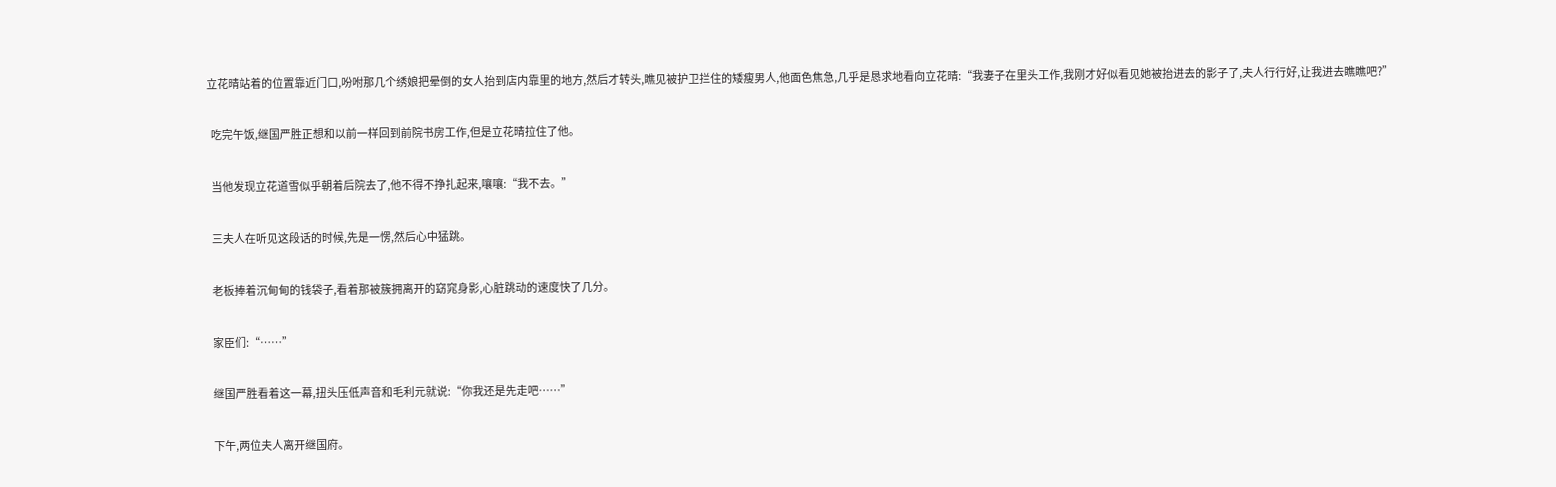立花晴站着的位置靠近门口,吩咐那几个绣娘把晕倒的女人抬到店内靠里的地方,然后才转头,瞧见被护卫拦住的矮瘦男人,他面色焦急,几乎是恳求地看向立花晴:“我妻子在里头工作,我刚才好似看见她被抬进去的影子了,夫人行行好,让我进去瞧瞧吧?”

  吃完午饭,继国严胜正想和以前一样回到前院书房工作,但是立花晴拉住了他。

  当他发现立花道雪似乎朝着后院去了,他不得不挣扎起来,嚷嚷:“我不去。”

  三夫人在听见这段话的时候,先是一愣,然后心中猛跳。

  老板捧着沉甸甸的钱袋子,看着那被簇拥离开的窈窕身影,心脏跳动的速度快了几分。

  家臣们:“……”

  继国严胜看着这一幕,扭头压低声音和毛利元就说:“你我还是先走吧……”

  下午,两位夫人离开继国府。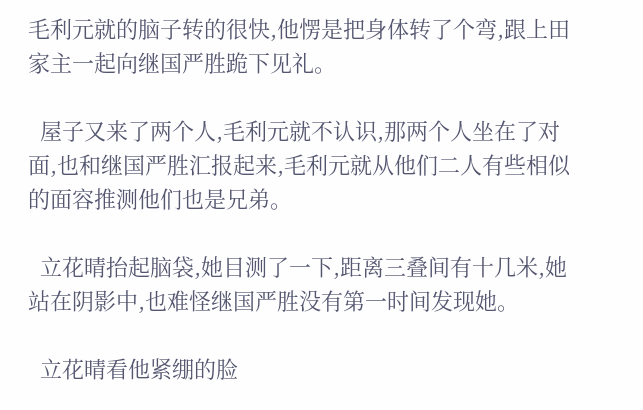毛利元就的脑子转的很快,他愣是把身体转了个弯,跟上田家主一起向继国严胜跪下见礼。

  屋子又来了两个人,毛利元就不认识,那两个人坐在了对面,也和继国严胜汇报起来,毛利元就从他们二人有些相似的面容推测他们也是兄弟。

  立花晴抬起脑袋,她目测了一下,距离三叠间有十几米,她站在阴影中,也难怪继国严胜没有第一时间发现她。

  立花晴看他紧绷的脸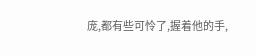庞,都有些可怜了,握着他的手,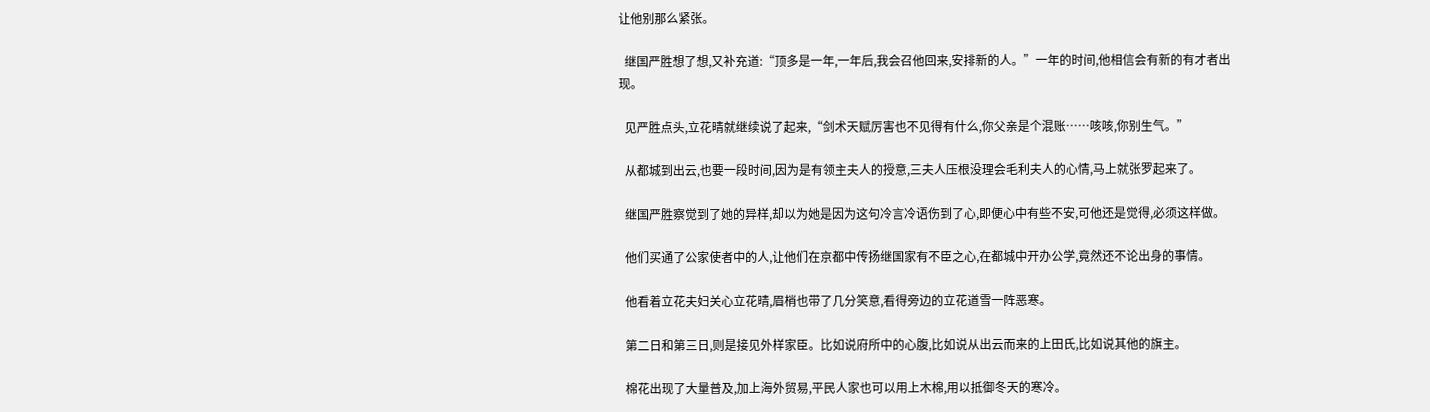让他别那么紧张。

  继国严胜想了想,又补充道:“顶多是一年,一年后,我会召他回来,安排新的人。”一年的时间,他相信会有新的有才者出现。

  见严胜点头,立花晴就继续说了起来,“剑术天赋厉害也不见得有什么,你父亲是个混账……咳咳,你别生气。”

  从都城到出云,也要一段时间,因为是有领主夫人的授意,三夫人压根没理会毛利夫人的心情,马上就张罗起来了。

  继国严胜察觉到了她的异样,却以为她是因为这句冷言冷语伤到了心,即便心中有些不安,可他还是觉得,必须这样做。

  他们买通了公家使者中的人,让他们在京都中传扬继国家有不臣之心,在都城中开办公学,竟然还不论出身的事情。

  他看着立花夫妇关心立花晴,眉梢也带了几分笑意,看得旁边的立花道雪一阵恶寒。

  第二日和第三日,则是接见外样家臣。比如说府所中的心腹,比如说从出云而来的上田氏,比如说其他的旗主。

  棉花出现了大量普及,加上海外贸易,平民人家也可以用上木棉,用以抵御冬天的寒冷。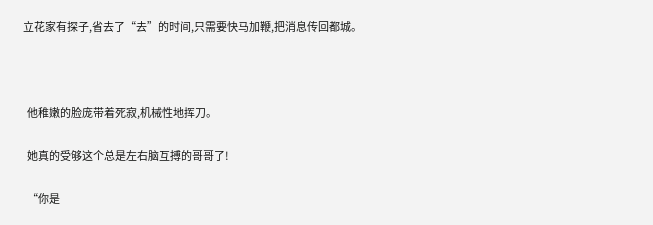立花家有探子,省去了“去”的时间,只需要快马加鞭,把消息传回都城。



  他稚嫩的脸庞带着死寂,机械性地挥刀。

  她真的受够这个总是左右脑互搏的哥哥了!

  “你是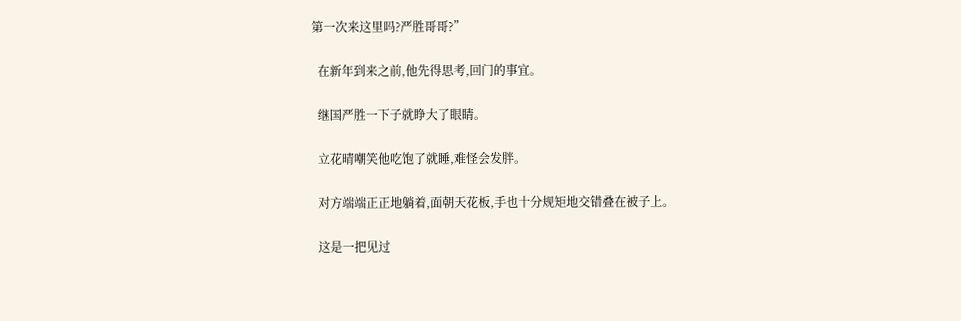第一次来这里吗?严胜哥哥?”

  在新年到来之前,他先得思考,回门的事宜。

  继国严胜一下子就睁大了眼睛。

  立花晴嘲笑他吃饱了就睡,难怪会发胖。

  对方端端正正地躺着,面朝天花板,手也十分规矩地交错叠在被子上。

  这是一把见过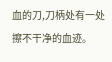血的刀,刀柄处有一处擦不干净的血迹。